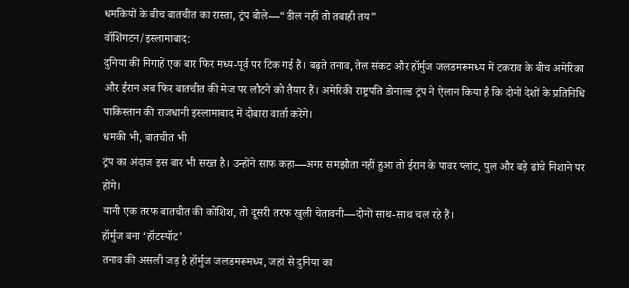धमकियों के बीच बातचीत का रास्ता, ट्रंप बोले—“डील नहीं तो तबाही तय”
वॉशिंगटन/इस्लामाबाद:
दुनिया की निगाहें एक बार फिर मध्य-पूर्व पर टिक गई हैं। बढ़ते तनाव, तेल संकट और हॉर्मुज जलडमरूमध्य में टकराव के बीच अमेरिका और ईरान अब फिर बातचीत की मेज पर लौटने को तैयार हैं। अमेरिकी राष्ट्रपति डोनाल्ड ट्रंप ने ऐलान किया है कि दोनों देशों के प्रतिनिधि पाकिस्तान की राजधानी इस्लामाबाद में दोबारा वार्ता करेंगे।
धमकी भी, बातचीत भी
ट्रंप का अंदाज इस बार भी सख्त है। उन्होंने साफ कहा—अगर समझौता नहीं हुआ तो ईरान के पावर प्लांट, पुल और बड़े ढांचे निशाने पर होंगे।
यानी एक तरफ बातचीत की कोशिश, तो दूसरी तरफ खुली चेतावनी—दोनों साथ-साथ चल रहे हैं।
हॉर्मुज बना ‘हॉटस्पॉट’
तनाव की असली जड़ है हॉर्मुज जलडमरूमध्य, जहां से दुनिया का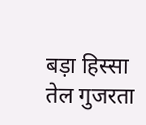बड़ा हिस्सा तेल गुजरता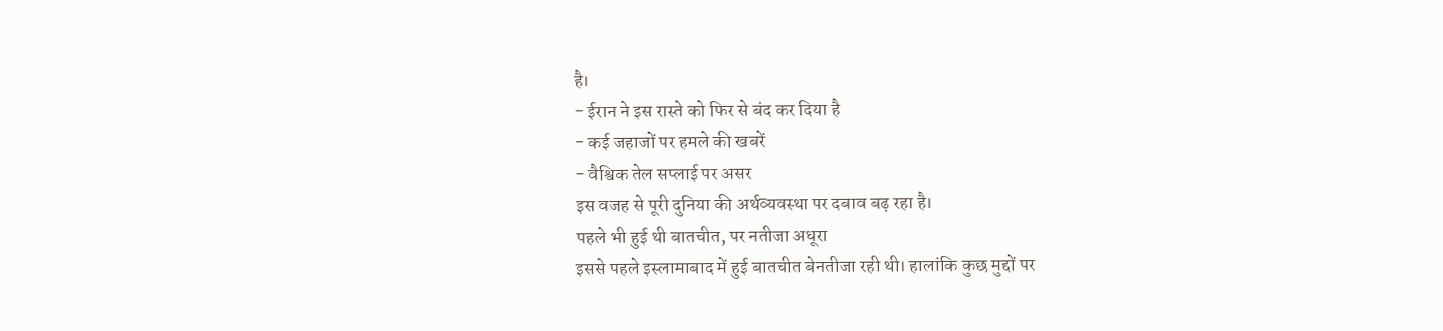है।
- ईरान ने इस रास्ते को फिर से बंद कर दिया है
- कई जहाजों पर हमले की खबरें
- वैश्विक तेल सप्लाई पर असर
इस वजह से पूरी दुनिया की अर्थव्यवस्था पर दबाव बढ़ रहा है।
पहले भी हुई थी बातचीत, पर नतीजा अधूरा
इससे पहले इस्लामाबाद में हुई बातचीत बेनतीजा रही थी। हालांकि कुछ मुद्दों पर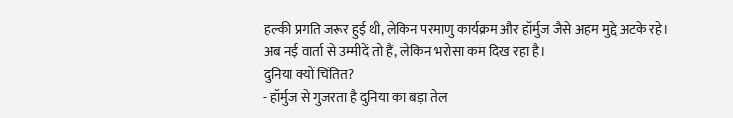हल्की प्रगति जरूर हुई थी, लेकिन परमाणु कार्यक्रम और हॉर्मुज जैसे अहम मुद्दे अटके रहे।
अब नई वार्ता से उम्मीदें तो हैं, लेकिन भरोसा कम दिख रहा है।
दुनिया क्यों चिंतित?
- हॉर्मुज से गुजरता है दुनिया का बड़ा तेल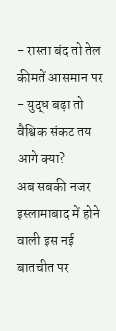- रास्ता बंद तो तेल कीमतें आसमान पर
- युद्ध बढ़ा तो वैश्विक संकट तय
आगे क्या?
अब सबकी नजर इस्लामाबाद में होने वाली इस नई बातचीत पर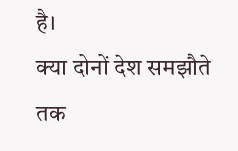है।
क्या दोनों देश समझौते तक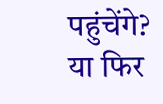पहुंचेंगे?
या फिर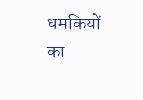धमकियों का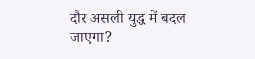दौर असली युद्ध में बदल जाएगा?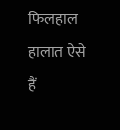फिलहाल हालात ऐसे हैं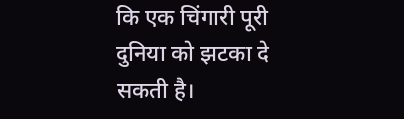कि एक चिंगारी पूरी दुनिया को झटका दे सकती है।